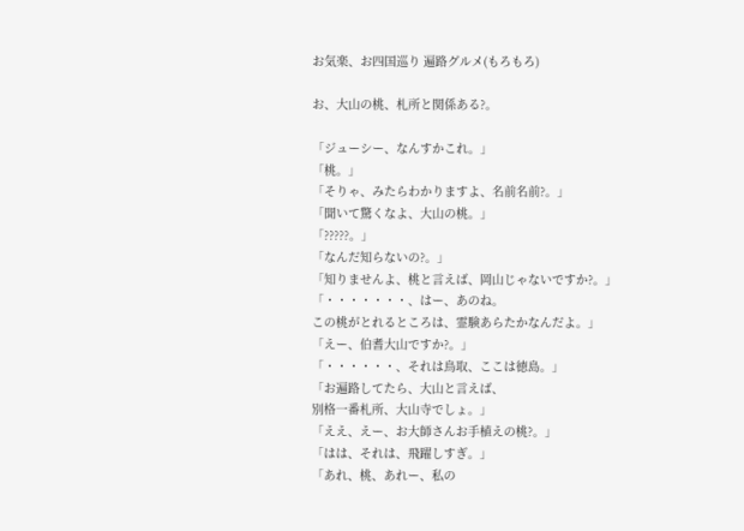お気楽、お四国巡り 遍路グルメ(もろもろ)

お、大山の桃、札所と関係ある?。

「ジューシー、なんすかこれ。」
「桃。」
「そりゃ、みたらわかりますよ、名前名前?。」
「聞いて驚くなよ、大山の桃。」
「?????。」
「なんだ知らないの?。」
「知りませんよ、桃と言えば、岡山じゃないですか?。」
「・・・・・・・、はー、あのね。
この桃がとれるところは、霊験あらたかなんだよ。」
「えー、伯耆大山ですか?。」
「・・・・・・、それは鳥取、ここは徳島。」
「お遍路してたら、大山と言えば、
別格一番札所、大山寺でしょ。」
「ええ、えー、お大師さんお手植えの桃?。」
「はは、それは、飛躍しすぎ。」
「あれ、桃、あれー、私の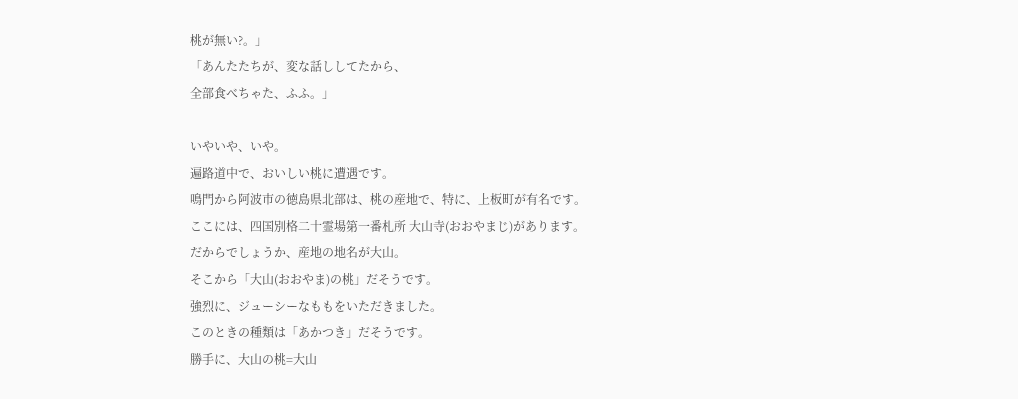桃が無い?。」
「あんたたちが、変な話ししてたから、
全部食べちゃた、ふふ。」

いやいや、いや。
遍路道中で、おいしい桃に遭遇です。
鳴門から阿波市の徳島県北部は、桃の産地で、特に、上板町が有名です。
ここには、四国別格二十霊場第一番札所 大山寺(おおやまじ)があります。
だからでしょうか、産地の地名が大山。
そこから「大山(おおやま)の桃」だそうです。
強烈に、ジューシーなももをいただきました。
このときの種類は「あかつき」だそうです。
勝手に、大山の桃=大山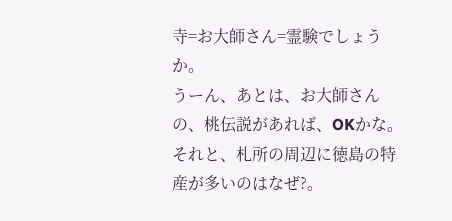寺=お大師さん=霊験でしょうか。
うーん、あとは、お大師さんの、桃伝説があれば、OKかな。
それと、札所の周辺に徳島の特産が多いのはなぜ?。